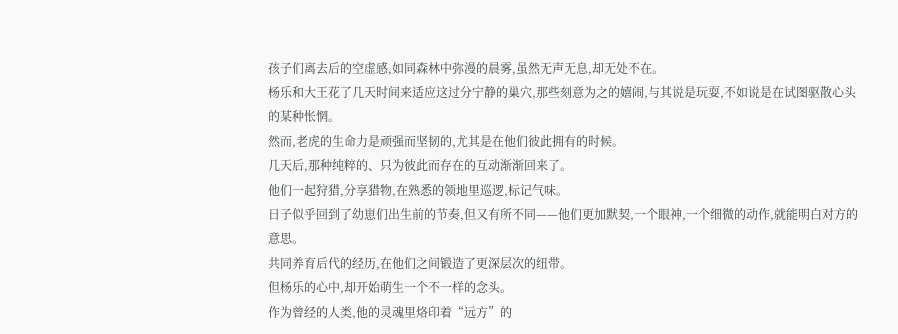孩子们离去后的空虚感,如同森林中弥漫的晨雾,虽然无声无息,却无处不在。
杨乐和大王花了几天时间来适应这过分宁静的巢穴,那些刻意为之的嬉闹,与其说是玩耍,不如说是在试图驱散心头的某种怅惘。
然而,老虎的生命力是顽强而坚韧的,尤其是在他们彼此拥有的时候。
几天后,那种纯粹的、只为彼此而存在的互动渐渐回来了。
他们一起狩猎,分享猎物,在熟悉的领地里巡逻,标记气味。
日子似乎回到了幼崽们出生前的节奏,但又有所不同——他们更加默契,一个眼神,一个细微的动作,就能明白对方的意思。
共同养育后代的经历,在他们之间锻造了更深层次的纽带。
但杨乐的心中,却开始萌生一个不一样的念头。
作为曾经的人类,他的灵魂里烙印着“远方”的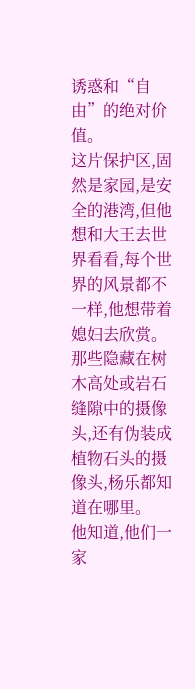诱惑和“自由”的绝对价值。
这片保护区,固然是家园,是安全的港湾,但他想和大王去世界看看,每个世界的风景都不一样,他想带着媳妇去欣赏。
那些隐藏在树木高处或岩石缝隙中的摄像头,还有伪装成植物石头的摄像头,杨乐都知道在哪里。
他知道,他们一家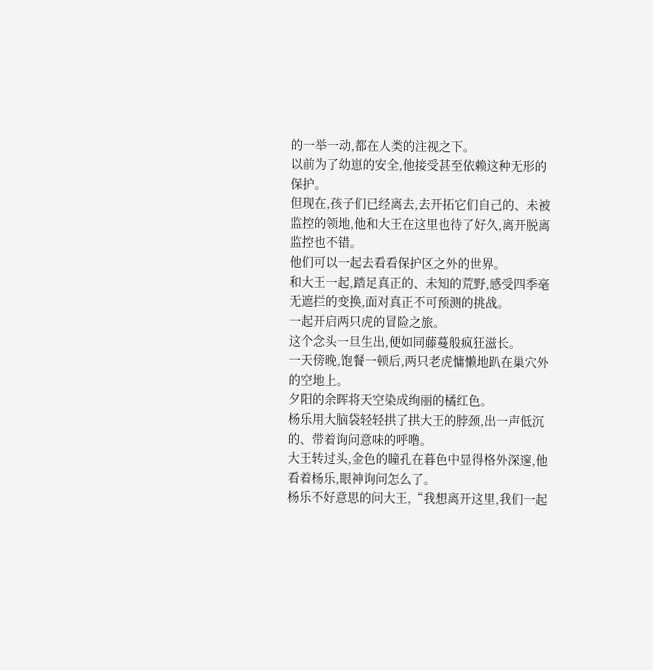的一举一动,都在人类的注视之下。
以前为了幼崽的安全,他接受甚至依赖这种无形的保护。
但现在,孩子们已经离去,去开拓它们自己的、未被监控的领地,他和大王在这里也待了好久,离开脱离监控也不错。
他们可以一起去看看保护区之外的世界。
和大王一起,踏足真正的、未知的荒野,感受四季毫无遮拦的变换,面对真正不可预测的挑战。
一起开启两只虎的冒险之旅。
这个念头一旦生出,便如同藤蔓般疯狂滋长。
一天傍晚,饱餐一顿后,两只老虎慵懒地趴在巢穴外的空地上。
夕阳的余晖将天空染成绚丽的橘红色。
杨乐用大脑袋轻轻拱了拱大王的脖颈,出一声低沉的、带着询问意味的呼噜。
大王转过头,金色的瞳孔在暮色中显得格外深邃,他看着杨乐,眼神询问怎么了。
杨乐不好意思的问大王,“我想离开这里,我们一起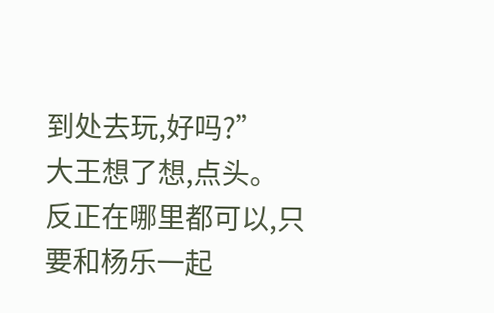到处去玩,好吗?”
大王想了想,点头。
反正在哪里都可以,只要和杨乐一起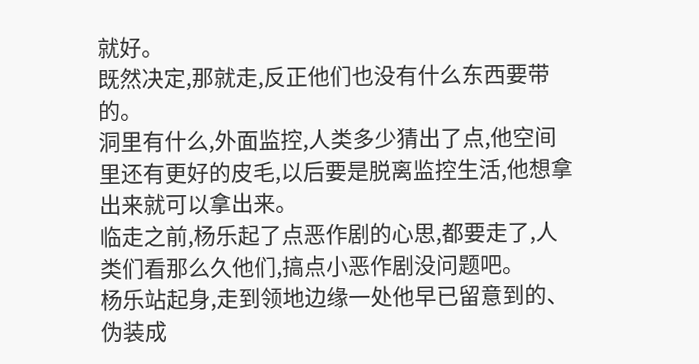就好。
既然决定,那就走,反正他们也没有什么东西要带的。
洞里有什么,外面监控,人类多少猜出了点,他空间里还有更好的皮毛,以后要是脱离监控生活,他想拿出来就可以拿出来。
临走之前,杨乐起了点恶作剧的心思,都要走了,人类们看那么久他们,搞点小恶作剧没问题吧。
杨乐站起身,走到领地边缘一处他早已留意到的、伪装成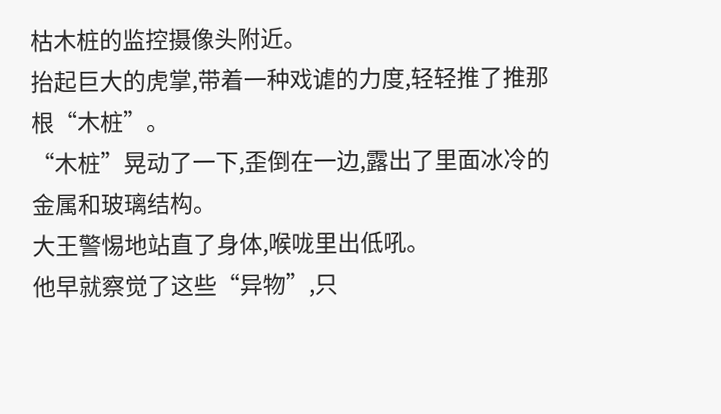枯木桩的监控摄像头附近。
抬起巨大的虎掌,带着一种戏谑的力度,轻轻推了推那根“木桩”。
“木桩”晃动了一下,歪倒在一边,露出了里面冰冷的金属和玻璃结构。
大王警惕地站直了身体,喉咙里出低吼。
他早就察觉了这些“异物”,只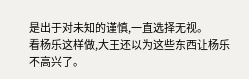是出于对未知的谨慎,一直选择无视。
看杨乐这样做,大王还以为这些东西让杨乐不高兴了。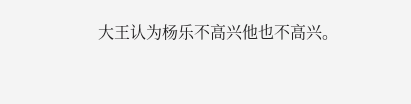大王认为杨乐不高兴他也不高兴。